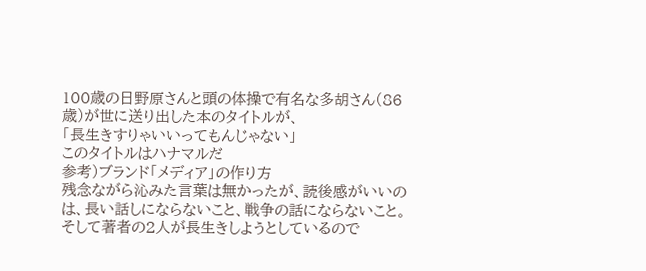100歳の日野原さんと頭の体操で有名な多胡さん(86歳)が世に送り出した本のタイトルが、
「長生きすりゃいいってもんじゃない」
このタイトルはハナマルだ
参考)ブランド「メディア」の作り方
残念ながら沁みた言葉は無かったが、読後感がいいのは、長い話しにならないこと、戦争の話にならないこと。そして著者の2人が長生きしようとしているので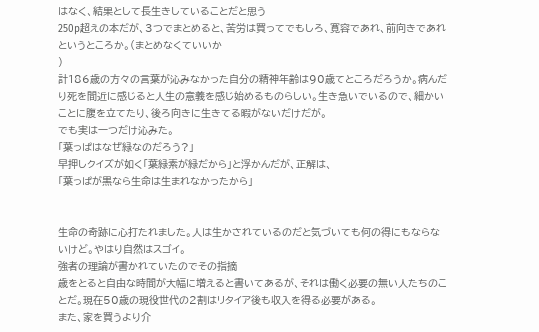はなく、結果として長生きしていることだと思う
250p超えの本だが、3つでまとめると、苦労は買ってでもしろ、寛容であれ、前向きであれというところか。(まとめなくていいか
)
計186歳の方々の言葉が沁みなかった自分の精神年齢は90歳てところだろうか。病んだり死を間近に感じると人生の意義を感じ始めるものらしい。生き急いでいるので、細かいことに腹を立てたり、後ろ向きに生きてる暇がないだけだが。
でも実は一つだけ沁みた。
「葉っぱはなぜ緑なのだろう?」
早押しクイズが如く「葉緑素が緑だから」と浮かんだが、正解は、
「葉っぱが黒なら生命は生まれなかったから」


生命の奇跡に心打たれました。人は生かされているのだと気づいても何の得にもならないけど。やはり自然はスゴイ。
強者の理論が書かれていたのでその指摘
歳をとると自由な時間が大幅に増えると書いてあるが、それは働く必要の無い人たちのことだ。現在50歳の現役世代の2割はリタイア後も収入を得る必要がある。
また、家を買うより介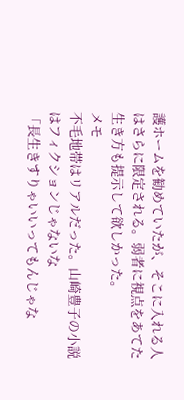護ホームを勧めていたが、そこに入れる人はさらに限定される。弱者に視点をあてた生き方も提示して欲しかった。
メモ
不毛地帯はリアルだった。山崎豊子の小説はフィクションじゃないな
「長生きすりゃいいってもんじゃな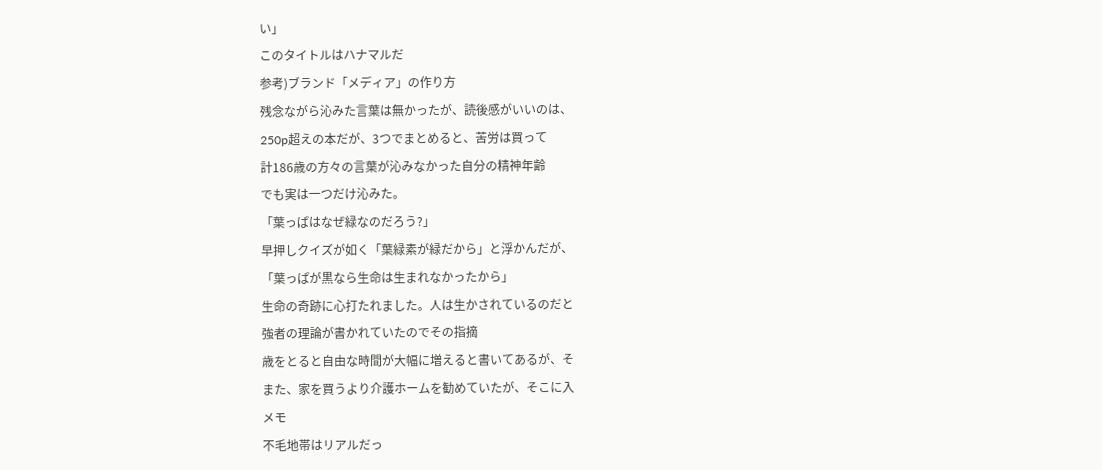い」
このタイトルはハナマルだ
参考)ブランド「メディア」の作り方
残念ながら沁みた言葉は無かったが、読後感がいいのは、
250p超えの本だが、3つでまとめると、苦労は買って
計186歳の方々の言葉が沁みなかった自分の精神年齢
でも実は一つだけ沁みた。
「葉っぱはなぜ緑なのだろう?」
早押しクイズが如く「葉緑素が緑だから」と浮かんだが、
「葉っぱが黒なら生命は生まれなかったから」
生命の奇跡に心打たれました。人は生かされているのだと
強者の理論が書かれていたのでその指摘
歳をとると自由な時間が大幅に増えると書いてあるが、そ
また、家を買うより介護ホームを勧めていたが、そこに入
メモ
不毛地帯はリアルだっ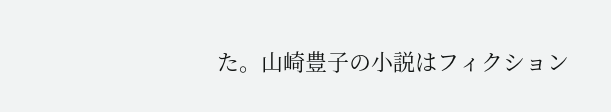た。山崎豊子の小説はフィクション